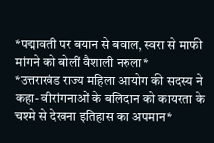*पद्मावती पर बयान से बवाल, स्वरा से माफी मांगने को बोलीं वैशाली नरुला*
*उत्तराखंड राज्य महिला आयोग की सदस्य ने कहा- वीरांगनाओं के बलिदान को कायरता के चश्मे से देखना इतिहास का अपमान*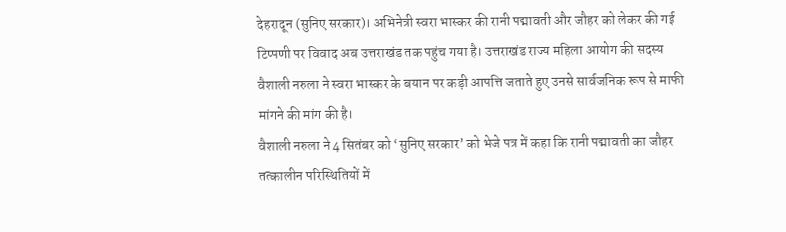देहरादून (सुनिए सरकार)। अभिनेत्री स्वरा भास्कर की रानी पद्मावती और जौहर को लेकर की गई टिप्पणी पर विवाद अब उत्तराखंड तक पहुंच गया है। उत्तराखंड राज्य महिला आयोग की सदस्य वैशाली नरुला ने स्वरा भास्कर के बयान पर कड़ी आपत्ति जताते हुए उनसे सार्वजनिक रूप से माफी मांगने की मांग की है।
वैशाली नरुला ने 4 सितंबर को ‘सुनिए सरकार’ को भेजे पत्र में कहा कि रानी पद्मावती का जौहर तत्कालीन परिस्थितियों में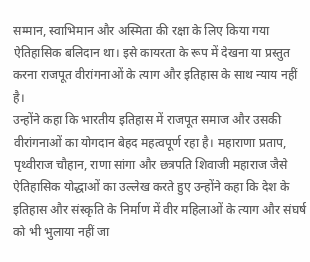सम्मान, स्वाभिमान और अस्मिता की रक्षा के लिए किया गया ऐतिहासिक बलिदान था। इसे कायरता के रूप में देखना या प्रस्तुत करना राजपूत वीरांगनाओं के त्याग और इतिहास के साथ न्याय नहीं है।
उन्होंने कहा कि भारतीय इतिहास में राजपूत समाज और उसकी वीरांगनाओं का योगदान बेहद महत्वपूर्ण रहा है। महाराणा प्रताप, पृथ्वीराज चौहान, राणा सांगा और छत्रपति शिवाजी महाराज जैसे ऐतिहासिक योद्धाओं का उल्लेख करते हुए उन्होंने कहा कि देश के इतिहास और संस्कृति के निर्माण में वीर महिलाओं के त्याग और संघर्ष को भी भुलाया नहीं जा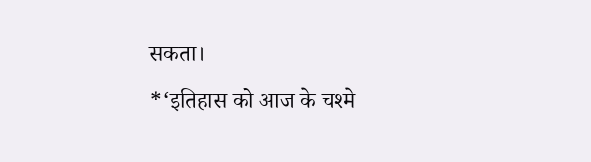सकता।
*‘इतिहास को आज के चश्मे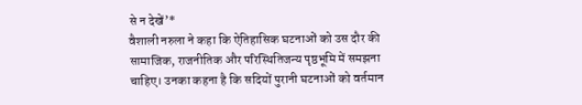से न देखें’*
वैशाली नरुला ने कहा कि ऐतिहासिक घटनाओं को उस दौर की सामाजिक, राजनीतिक और परिस्थितिजन्य पृष्ठभूमि में समझना चाहिए। उनका कहना है कि सदियों पुरानी घटनाओं को वर्तमान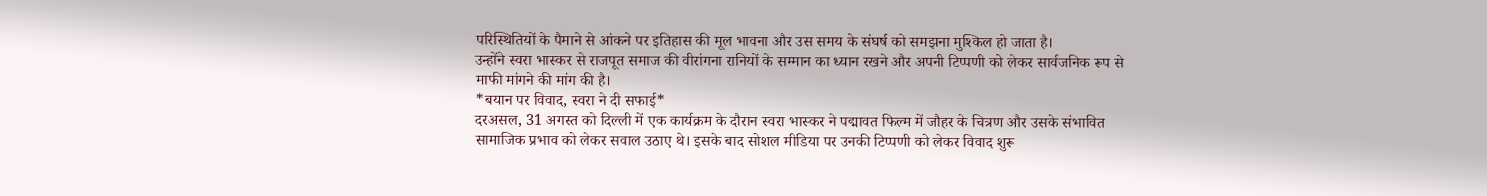परिस्थितियों के पैमाने से आंकने पर इतिहास की मूल भावना और उस समय के संघर्ष को समझना मुश्किल हो जाता है।
उन्होंने स्वरा भास्कर से राजपूत समाज की वीरांगना रानियों के सम्मान का ध्यान रखने और अपनी टिप्पणी को लेकर सार्वजनिक रूप से माफी मांगने की मांग की है।
*बयान पर विवाद, स्वरा ने दी सफाई*
दरअसल, 31 अगस्त को दिल्ली में एक कार्यक्रम के दौरान स्वरा भास्कर ने पद्मावत फिल्म में जौहर के चित्रण और उसके संभावित सामाजिक प्रभाव को लेकर सवाल उठाए थे। इसके बाद सोशल मीडिया पर उनकी टिप्पणी को लेकर विवाद शुरू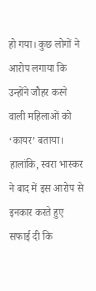हो गया। कुछ लोगों ने आरोप लगाया कि उन्होंने जौहर करने वाली महिलाओं को ‘कायर’ बताया।
हालांकि, स्वरा भास्कर ने बाद में इस आरोप से इनकार करते हुए सफाई दी कि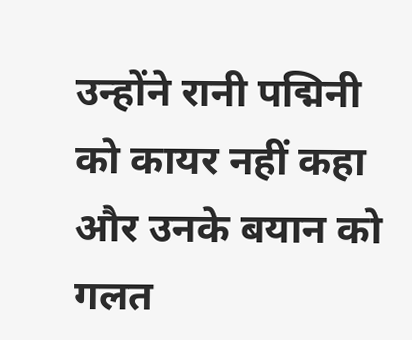उन्होंने रानी पद्मिनी को कायर नहीं कहा और उनके बयान को गलत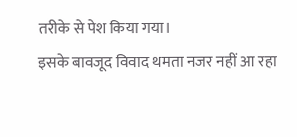तरीके से पेश किया गया।
इसके बावजूद विवाद थमता नजर नहीं आ रहा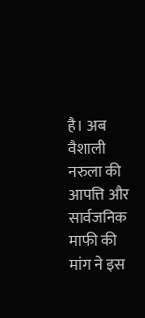है। अब वैशाली नरुला की आपत्ति और सार्वजनिक माफी की मांग ने इस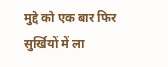मुद्दे को एक बार फिर सुर्खियों में ला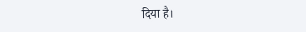दिया है।